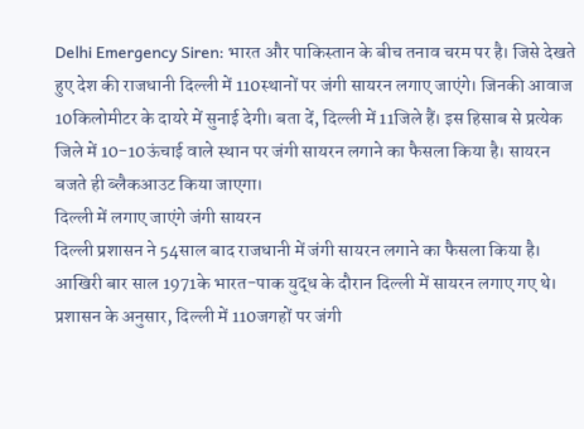Delhi Emergency Siren: भारत और पाकिस्तान के बीच तनाव चरम पर है। जिसे देखते हुए देश की राजधानी दिल्ली में 110स्थानों पर जंगी सायरन लगाए जाएंगे। जिनकी आवाज 10किलोमीटर के दायरे में सुनाई देगी। बता दें, दिल्ली में 11जिले हैं। इस हिसाब से प्रत्येक जिले में 10-10ऊंचाई वाले स्थान पर जंगी सायरन लगाने का फैसला किया है। सायरन बजते ही ब्लैकआउट किया जाएगा।
दिल्ली में लगाए जाएंगे जंगी सायरन
दिल्ली प्रशासन ने 54साल बाद राजधानी में जंगी सायरन लगाने का फैसला किया है। आखिरी बार साल 1971के भारत-पाक युद्ध के दौरान दिल्ली में सायरन लगाए गए थे। प्रशासन के अनुसार, दिल्ली में 110जगहों पर जंगी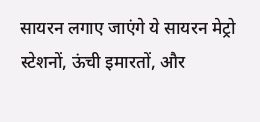सायरन लगाए जाएंगे ये सायरन मेट्रो स्टेशनों, ऊंची इमारतों, और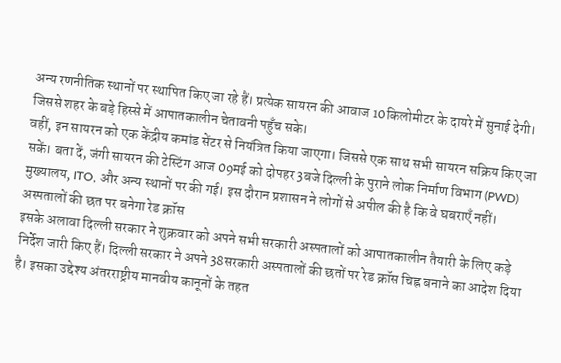अन्य रणनीतिक स्थानों पर स्थापित किए जा रहे हैं। प्रत्येक सायरन की आवाज 10किलोमीटर के दायरे में सुनाई देगी। जिससे शहर के बड़े हिस्से में आपातकालीन चेतावनी पहुँच सके।
वहीं, इन सायरन को एक केंद्रीय कमांड सेंटर से नियंत्रित किया जाएगा। जिससे एक साथ सभी सायरन सक्रिय किए जा सकें। बता दें, जंगी सायरन की टेस्टिंग आज 09मई को दोपहर 3बजे दिल्ली के पुराने लोक निर्माण विभाग (PWD) मुख्यालय, ITO, और अन्य स्थानों पर की गई। इस दौरान प्रशासन ने लोगों से अपील की है कि वे घबराएँ नहीं।
अस्पतालों की छत पर बनेगा रेड क्रॉस
इसके अलावा दिल्ली सरकार ने शुक्रवार को अपने सभी सरकारी अस्पतालों को आपातकालीन तैयारी के लिए कड़े निर्देश जारी किए हैं। दिल्ली सरकार ने अपने 38सरकारी अस्पतालों की छतों पर रेड क्रॉस चिह्न बनाने का आदेश दिया है। इसका उद्देश्य अंतरराष्ट्रीय मानवीय कानूनों के तहत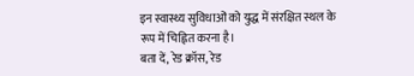इन स्वास्थ्य सुविधाओं को युद्ध में संरक्षित स्थल के रूप में चिह्नित करना है।
बता दें, रेड क्रॉस, रेड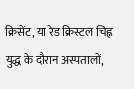क्रिसेंट, या रेड क्रिस्टल चिह्न युद्ध के दौरान अस्पतालों,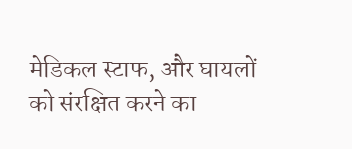मेडिकल स्टाफ, और घायलों को संरक्षित करने का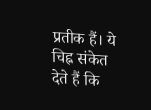प्रतीक हैं। ये चिह्न संकेत देते हैं कि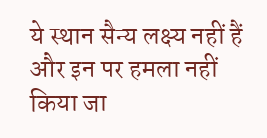ये स्थान सैन्य लक्ष्य नहीं हैं और इन पर हमला नहीं किया जा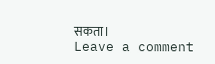सकता।
Leave a comment